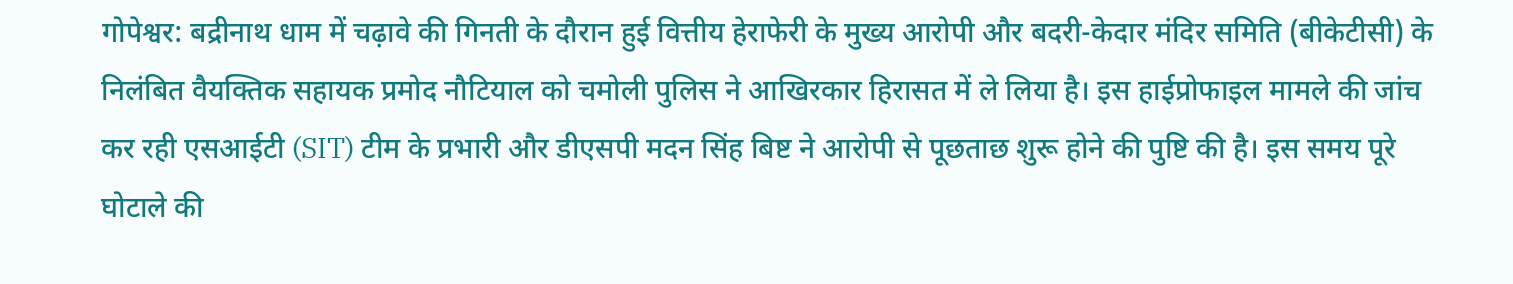गोपेश्वर: बद्रीनाथ धाम में चढ़ावे की गिनती के दौरान हुई वित्तीय हेराफेरी के मुख्य आरोपी और बदरी-केदार मंदिर समिति (बीकेटीसी) के निलंबित वैयक्तिक सहायक प्रमोद नौटियाल को चमोली पुलिस ने आखिरकार हिरासत में ले लिया है। इस हाईप्रोफाइल मामले की जांच कर रही एसआईटी (SIT) टीम के प्रभारी और डीएसपी मदन सिंह बिष्ट ने आरोपी से पूछताछ शुरू होने की पुष्टि की है। इस समय पूरे घोटाले की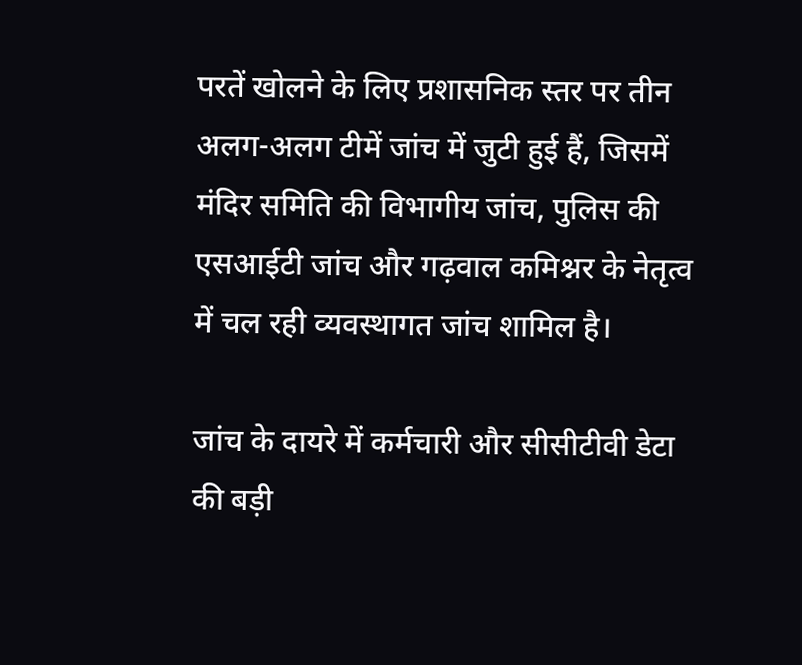परतें खोलने के लिए प्रशासनिक स्तर पर तीन अलग-अलग टीमें जांच में जुटी हुई हैं, जिसमें मंदिर समिति की विभागीय जांच, पुलिस की एसआईटी जांच और गढ़वाल कमिश्नर के नेतृत्व में चल रही व्यवस्थागत जांच शामिल है।

जांच के दायरे में कर्मचारी और सीसीटीवी डेटा की बड़ी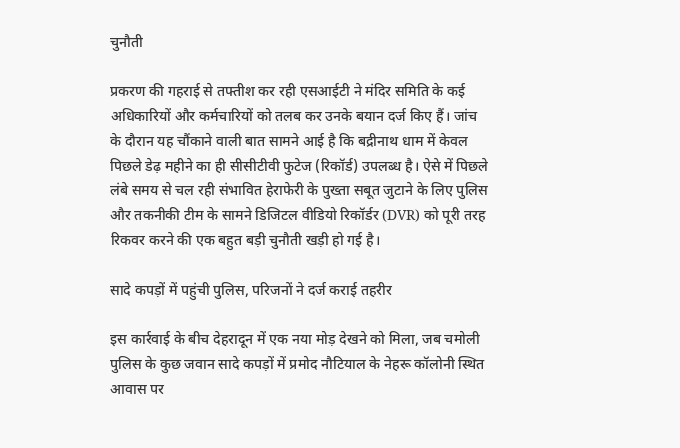चुनौती

प्रकरण की गहराई से तफ्तीश कर रही एसआईटी ने मंदिर समिति के कई अधिकारियों और कर्मचारियों को तलब कर उनके बयान दर्ज किए हैं। जांच के दौरान यह चौंकाने वाली बात सामने आई है कि बद्रीनाथ धाम में केवल पिछले डेढ़ महीने का ही सीसीटीवी फुटेज (रिकॉर्ड) उपलब्ध है। ऐसे में पिछले लंबे समय से चल रही संभावित हेराफेरी के पुख्ता सबूत जुटाने के लिए पुलिस और तकनीकी टीम के सामने डिजिटल वीडियो रिकॉर्डर (DVR) को पूरी तरह रिकवर करने की एक बहुत बड़ी चुनौती खड़ी हो गई है।

सादे कपड़ों में पहुंची पुलिस, परिजनों ने दर्ज कराई तहरीर

इस कार्रवाई के बीच देहरादून में एक नया मोड़ देखने को मिला, जब चमोली पुलिस के कुछ जवान सादे कपड़ों में प्रमोद नौटियाल के नेहरू कॉलोनी स्थित आवास पर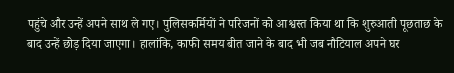पहुंचे और उन्हें अपने साथ ले गए। पुलिसकर्मियों ने परिजनों को आश्वस्त किया था कि शुरुआती पूछताछ के बाद उन्हें छोड़ दिया जाएगा। हालांकि, काफी समय बीत जाने के बाद भी जब नौटियाल अपने घर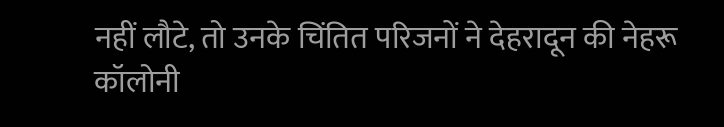नहीं लौटे, तो उनके चिंतित परिजनों ने देहरादून की नेहरू कॉलोनी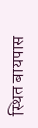स्थित बायपास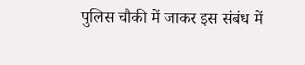पुलिस चौकी में जाकर इस संबंध में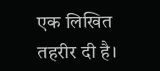एक लिखित तहरीर दी है।